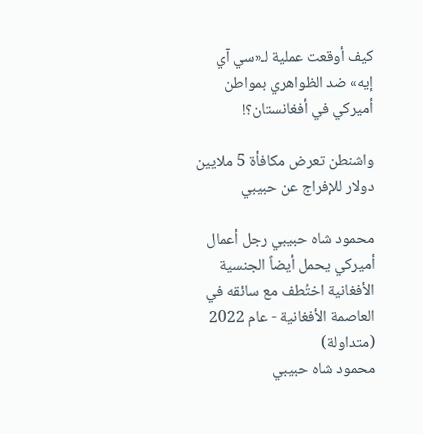كيف أوقعت عملية لـ«سي آي إيه» ضد الظواهري بمواطن أميركي في أفغانستان؟!

واشنطن تعرض مكافأة 5 ملايين دولار للإفراج عن حبيبي

محمود شاه حبيبي رجل أعمال أميركي يحمل أيضاً الجنسية الأفغانية اختُطف مع سائقه في العاصمة الأفغانية - عام 2022  (متداولة)
محمود شاه حبيبي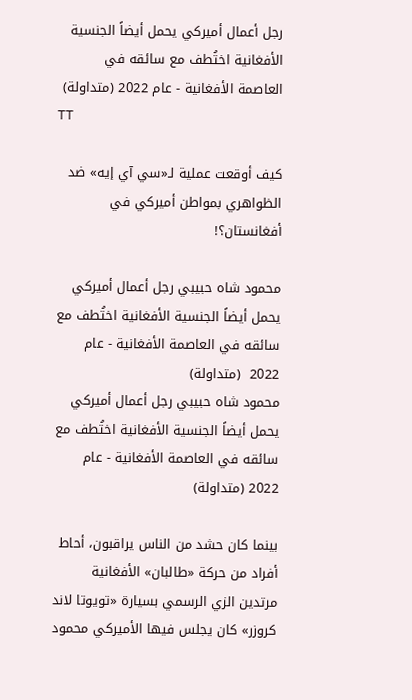رجل أعمال أميركي يحمل أيضاً الجنسية الأفغانية اختُطف مع سائقه في العاصمة الأفغانية - عام 2022 (متداولة)
TT

كيف أوقعت عملية لـ«سي آي إيه» ضد الظواهري بمواطن أميركي في أفغانستان؟!

محمود شاه حبيبي رجل أعمال أميركي يحمل أيضاً الجنسية الأفغانية اختُطف مع سائقه في العاصمة الأفغانية - عام 2022  (متداولة)
محمود شاه حبيبي رجل أعمال أميركي يحمل أيضاً الجنسية الأفغانية اختُطف مع سائقه في العاصمة الأفغانية - عام 2022 (متداولة)

بينما كان حشد من الناس يراقبون، أحاط أفراد من حركة «طالبان» الأفغانية مرتدين الزي الرسمي بسيارة «تويوتا لاند كروزر» كان يجلس فيها الأميركي محمود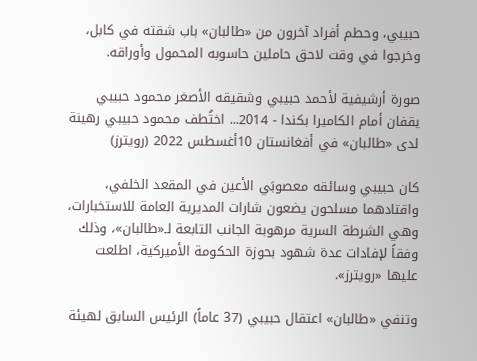حبيبي، وحطم أفراد آخرون من «طالبان» باب شقته في كابل، وخرجوا في وقت لاحق حاملين حاسوبه المحمول وأوراقه.

صورة أرشيفية لأحمد حبيبي وشقيقه الأصغر محمود حبيبي يقفان أمام الكاميرا بكندا - 2014... اختُطف محمود حبيبي رهينة لدى «طالبان» في أفغانستان 10أغسطس 2022 (رويترز)

كان حبيبي وسائقه معصوبَي الأعين في المقعد الخلفي، واقتادهما مسلحون يضعون شارات المديرية العامة للاستخبارات، وهي الشرطة السرية مرهوبة الجانب التابعة لـ«طالبان»، وذلك وفقاً لإفادات عدة شهود بحوزة الحكومة الأميركية، اطلعت عليها «رويترز».

وتنفي «طالبان» اعتقال حبيبي (37 عاماً) الرئيس السابق لهيئة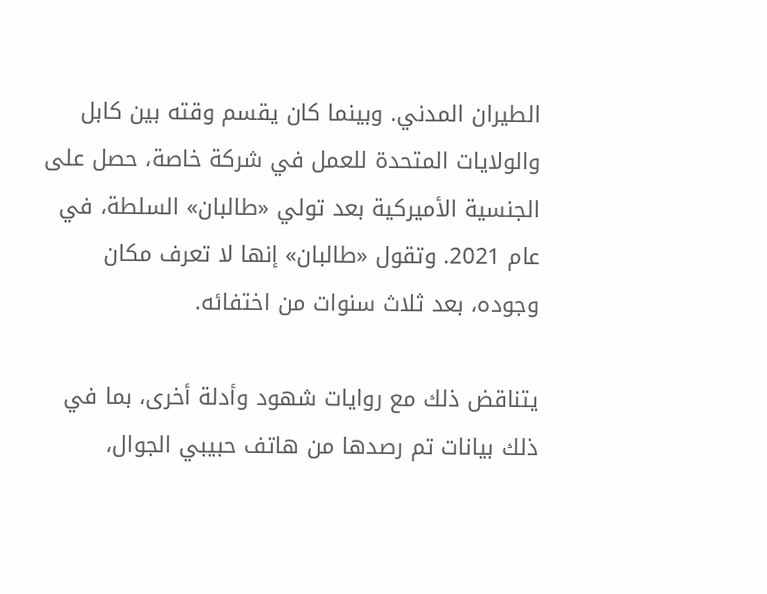الطيران المدني. وبينما كان يقسم وقته بين كابل والولايات المتحدة للعمل في شركة خاصة، حصل على الجنسية الأميركية بعد تولي «طالبان» السلطة، في عام 2021. وتقول «طالبان» إنها لا تعرف مكان وجوده، بعد ثلاث سنوات من اختفائه.

يتناقض ذلك مع روايات شهود وأدلة أخرى، بما في ذلك بيانات تم رصدها من هاتف حبيبي الجوال،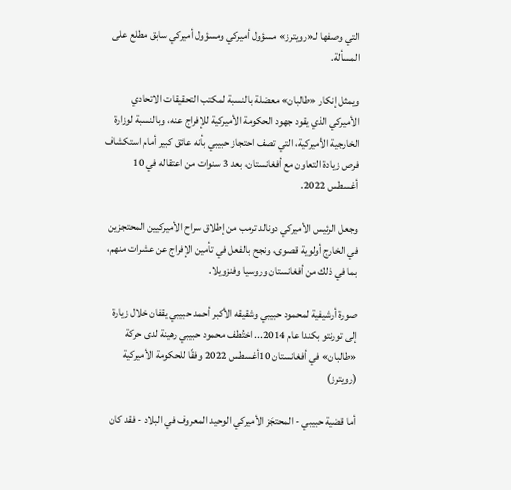التي وصفها لـ«رويترز» مسؤول أميركي ومسؤول أميركي سابق مطلع على المسألة.

ويمثل إنكار «طالبان» معضلة بالنسبة لمكتب التحقيقات الاتحادي الأميركي الذي يقود جهود الحكومة الأميركية للإفراج عنه، وبالنسبة لوزارة الخارجية الأميركية، التي تصف احتجاز حبيبي بأنه عائق كبير أمام استكشاف فرص زيادة التعاون مع أفغانستان، بعد 3 سنوات من اعتقاله في 10 أغسطس 2022.

وجعل الرئيس الأميركي دونالد ترمب من إطلاق سراح الأميركيين المحتجزين في الخارج أولوية قصوى، ونجح بالفعل في تأمين الإفراج عن عشرات منهم، بما في ذلك من أفغانستان وروسيا وفنزويلا.

صورة أرشيفية لمحمود حبيبي وشقيقه الأكبر أحمد حبيبي يقفان خلال زيارة إلى تورنتو بكندا عام 2014... اختُطف محمود حبيبي رهينة لدى حركة «طالبان» في أفغانستان 10أغسطس 2022 وفقًا للحكومة الأميركية (رويترز)

أما قضية حبيبي - المحتجَز الأميركي الوحيد المعروف في البلاد - فقد كان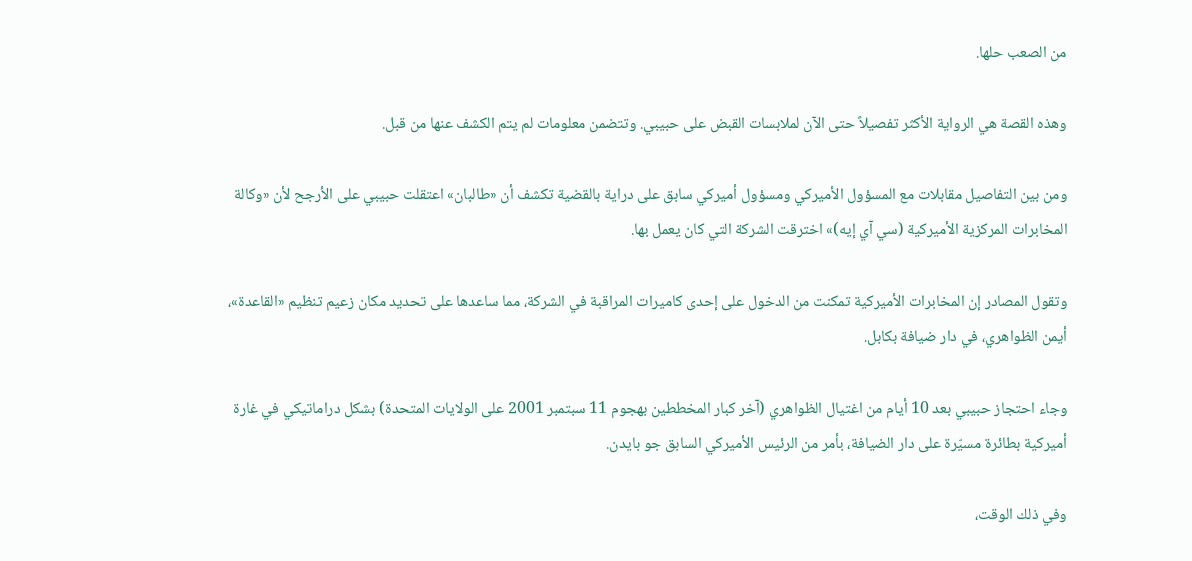من الصعب حلها.

وهذه القصة هي الرواية الأكثر تفصيلاً حتى الآن لملابسات القبض على حبيبي. وتتضمن معلومات لم يتم الكشف عنها من قبل.

ومن بين التفاصيل مقابلات مع المسؤول الأميركي ومسؤول أميركي سابق على دراية بالقضية تكشف أن «طالبان» اعتقلت حبيبي على الأرجح لأن «وكالة المخابرات المركزية الأميركية (سي آي إيه)» اخترقت الشركة التي كان يعمل بها.

وتقول المصادر إن المخابرات الأميركية تمكنت من الدخول على إحدى كاميرات المراقبة في الشركة، مما ساعدها على تحديد مكان زعيم تنظيم «القاعدة»، أيمن الظواهري، في دار ضيافة بكابل.

وجاء احتجاز حبيبي بعد 10 أيام من اغتيال الظواهري (آخر كبار المخططين بهجوم 11 سبتمبر 2001 على الولايات المتحدة) بشكل دراماتيكي في غارة أميركية بطائرة مسيّرة على دار الضيافة، بأمر من الرئيس الأميركي السابق جو بايدن.

وفي ذلك الوقت،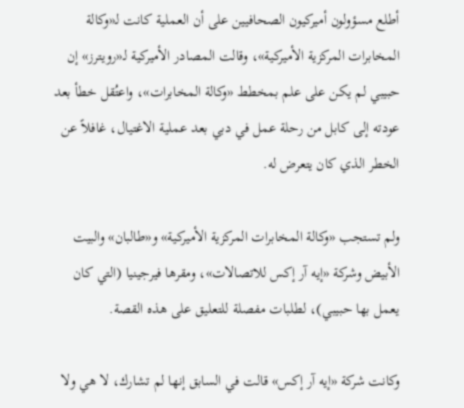أطلع مسؤولون أميركيون الصحافيين على أن العملية كانت لـ«وكالة المخابرات المركزية الأميركية»، وقالت المصادر الأميركية لـ«رويترز» إن حبيبي لم يكن على علم بمخطط «وكالة المخابرات»، واعتُقل خطأ بعد عودته إلى كابل من رحلة عمل في دبي بعد عملية الاغتيال، غافلاً عن الخطر الذي كان يتعرض له.

ولم تستجب «وكالة المخابرات المركزية الأميركية» و«طالبان» والبيت الأبيض وشركة «إيه آر إكس للاتصالات»، ومقرها فيرجينيا (التي كان يعمل بها حبيبي)، لطلبات مفصلة للتعليق على هذه القصة.

وكانت شركة «إيه آر إكس» قالت في السابق إنها لم تشارك، لا هي ولا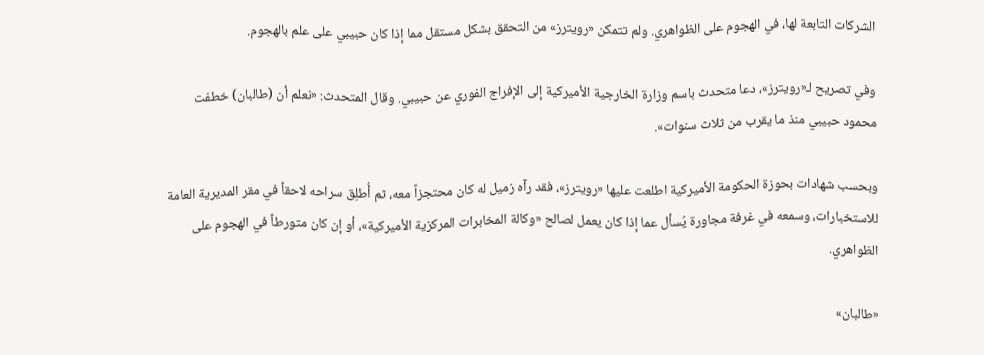الشركات التابعة لها، في الهجوم على الظواهري. ولم تتمكن «رويترز» من التحقق بشكل مستقل مما إذا كان حبيبي على علم بالهجوم.

وفي تصريح لـ«رويترز»، دعا متحدث باسم وزارة الخارجية الأميركية إلى الإفراج الفوري عن حبيبي. وقال المتحدث: «نعلم أن (طالبان) خطفت محمود حبيبي منذ ما يقرب من ثلاث سنوات».

وبحسب شهادات بحوزة الحكومة الأميركية اطلعت عليها «رويترز»، فقد رآه زميل له كان محتجزاً معه، ثم أُطلِق سراحه لاحقاً في مقر المديرية العامة للاستخبارات، وسمعه في غرفة مجاورة يُسأل عما إذا كان يعمل لصالح «وكالة المخابرات المركزية الأميركية»، أو إن كان متورطاً في الهجوم على الظواهري.

«طالبان»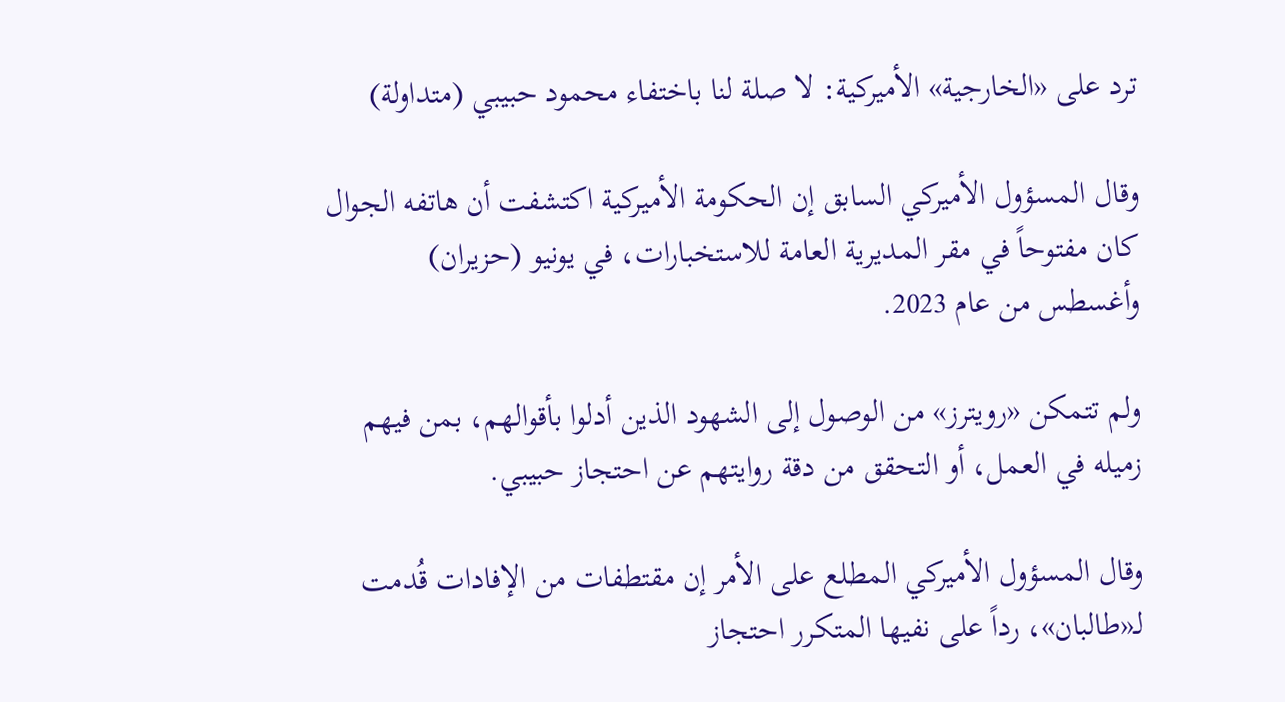ترد على «الخارجية» الأميركية: لا صلة لنا باختفاء محمود حبيبي (متداولة)

وقال المسؤول الأميركي السابق إن الحكومة الأميركية اكتشفت أن هاتفه الجوال كان مفتوحاً في مقر المديرية العامة للاستخبارات، في يونيو (حزيران) وأغسطس من عام 2023.

ولم تتمكن «رويترز» من الوصول إلى الشهود الذين أدلوا بأقوالهم، بمن فيهم زميله في العمل، أو التحقق من دقة روايتهم عن احتجاز حبيبي.

وقال المسؤول الأميركي المطلع على الأمر إن مقتطفات من الإفادات قُدمت لـ«طالبان»، رداً على نفيها المتكرر احتجاز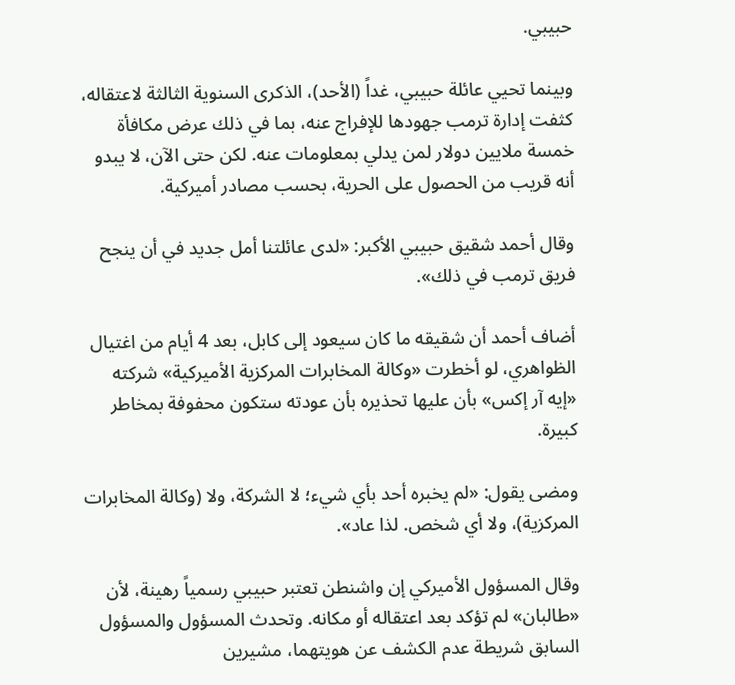حبيبي.

وبينما تحيي عائلة حبيبي، غداً (الأحد)، الذكرى السنوية الثالثة لاعتقاله، كثفت إدارة ترمب جهودها للإفراج عنه، بما في ذلك عرض مكافأة خمسة ملايين دولار لمن يدلي بمعلومات عنه. لكن حتى الآن، لا يبدو أنه قريب من الحصول على الحرية، بحسب مصادر أميركية.

وقال أحمد شقيق حبيبي الأكبر: «لدى عائلتنا أمل جديد في أن ينجح فريق ترمب في ذلك».

أضاف أحمد أن شقيقه ما كان سيعود إلى كابل، بعد 4 أيام من اغتيال الظواهري، لو أخطرت «وكالة المخابرات المركزية الأميركية» شركته «إيه آر إكس» بأن عليها تحذيره بأن عودته ستكون محفوفة بمخاطر كبيرة.

ومضى يقول: «لم يخبره أحد بأي شيء؛ لا الشركة، ولا (وكالة المخابرات المركزية)، ولا أي شخص. لذا عاد».

وقال المسؤول الأميركي إن واشنطن تعتبر حبيبي رسمياً رهينة، لأن «طالبان» لم تؤكد بعد اعتقاله أو مكانه. وتحدث المسؤول والمسؤول السابق شريطة عدم الكشف عن هويتهما، مشيرين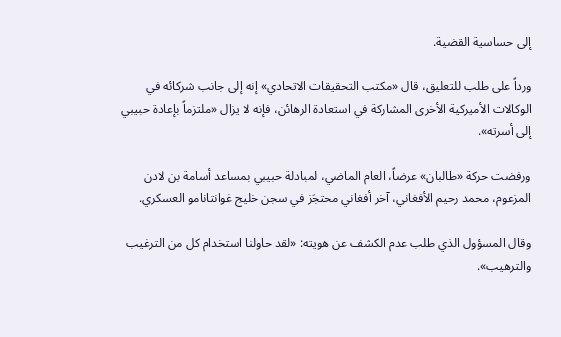إلى حساسية القضية.

ورداً على طلب للتعليق، قال «مكتب التحقيقات الاتحادي» إنه إلى جانب شركائه في الوكالات الأميركية الأخرى المشاركة في استعادة الرهائن، فإنه لا يزال «ملتزماً بإعادة حبيبي إلى أسرته».

ورفضت حركة «طالبان» عرضاً، العام الماضي، لمبادلة حبيبي بمساعد أسامة بن لادن المزعوم، محمد رحيم الأفغاني، آخر أفغاني محتجَز في سجن خليج غوانتانامو العسكري.

وقال المسؤول الذي طلب عدم الكشف عن هويته: «لقد حاولنا استخدام كل من الترغيب والترهيب».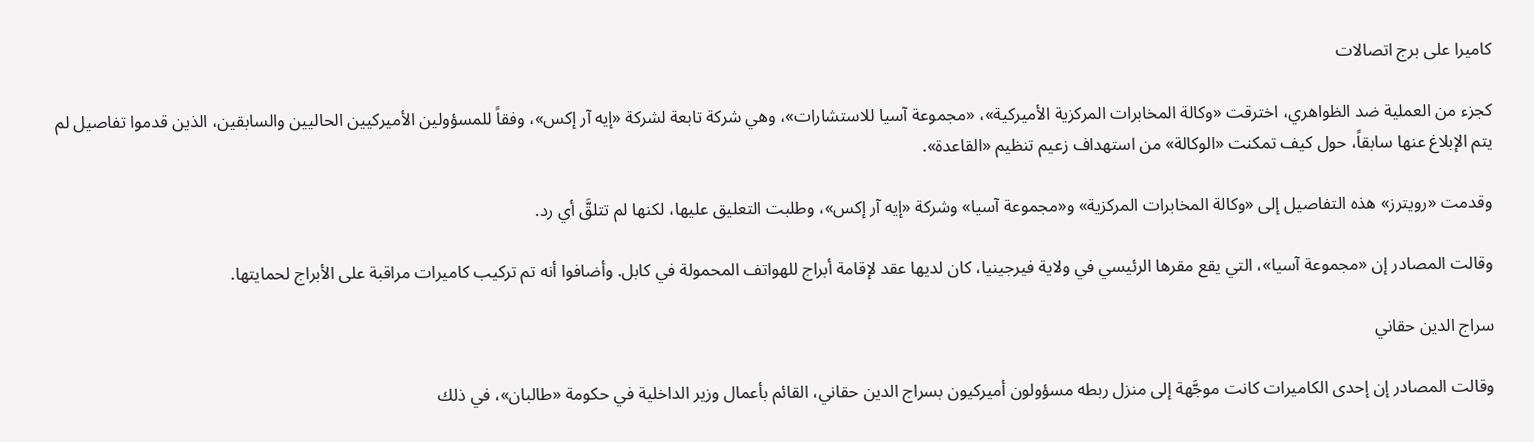كاميرا على برج اتصالات

كجزء من العملية ضد الظواهري، اخترقت «وكالة المخابرات المركزية الأميركية»، «مجموعة آسيا للاستشارات»، وهي شركة تابعة لشركة «إيه آر إكس»، وفقاً للمسؤولين الأميركيين الحاليين والسابقين، الذين قدموا تفاصيل لم يتم الإبلاغ عنها سابقاً، حول كيف تمكنت «الوكالة» من استهداف زعيم تنظيم «القاعدة».

وقدمت «رويترز» هذه التفاصيل إلى «وكالة المخابرات المركزية» و«مجموعة آسيا» وشركة «إيه آر إكس»، وطلبت التعليق عليها، لكنها لم تتلقَّ أي رد.

وقالت المصادر إن «مجموعة آسيا»، التي يقع مقرها الرئيسي في ولاية فيرجينيا، كان لديها عقد لإقامة أبراج للهواتف المحمولة في كابل. وأضافوا أنه تم تركيب كاميرات مراقبة على الأبراج لحمايتها.

سراج الدين حقاني

وقالت المصادر إن إحدى الكاميرات كانت موجَّهة إلى منزل ربطه مسؤولون أميركيون بسراج الدين حقاني، القائم بأعمال وزير الداخلية في حكومة «طالبان»، في ذلك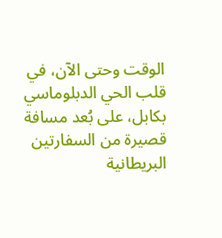الوقت وحتى الآن، في قلب الحي الدبلوماسي بكابل، على بُعد مسافة قصيرة من السفارتين البريطانية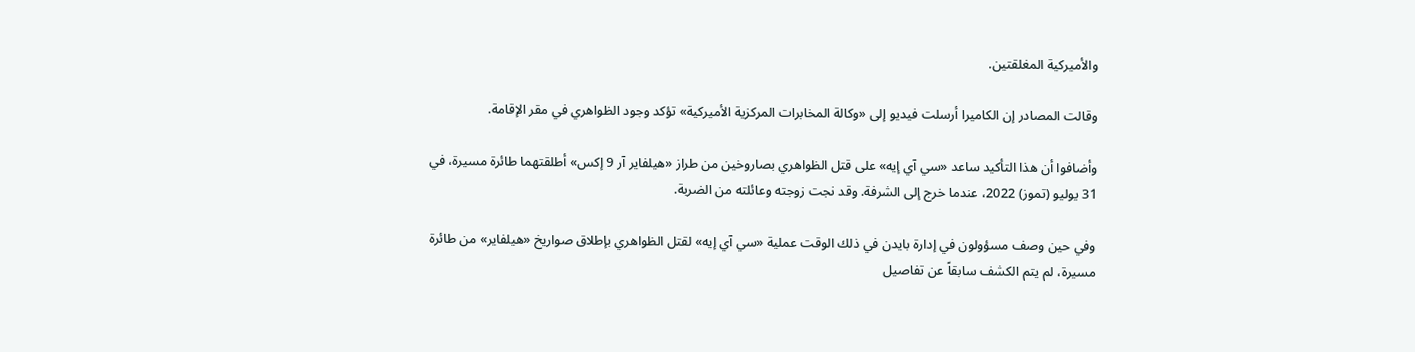والأميركية المغلقتين.

وقالت المصادر إن الكاميرا أرسلت فيديو إلى «وكالة المخابرات المركزية الأميركية» تؤكد وجود الظواهري في مقر الإقامة.

وأضافوا أن هذا التأكيد ساعد «سي آي إيه» على قتل الظواهري بصاروخين من طراز «هيلفاير آر 9 إكس» أطلقتهما طائرة مسيرة، في 31 يوليو (تموز) 2022، عندما خرج إلى الشرفة. وقد نجت زوجته وعائلته من الضربة.

وفي حين وصف مسؤولون في إدارة بايدن في ذلك الوقت عملية «سي آي إيه» لقتل الظواهري بإطلاق صواريخ «هيلفاير» من طائرة مسيرة، لم يتم الكشف سابقاً عن تفاصيل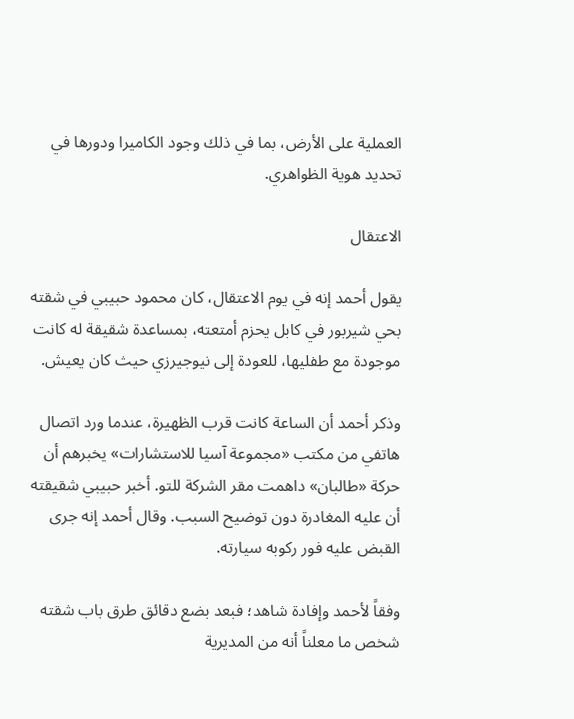العملية على الأرض، بما في ذلك وجود الكاميرا ودورها في تحديد هوية الظواهري.

الاعتقال

يقول أحمد إنه في يوم الاعتقال، كان محمود حبيبي في شقته بحي شيربور في كابل يحزم أمتعته، بمساعدة شقيقة له كانت موجودة مع طفليها، للعودة إلى نيوجيرزي حيث كان يعيش.

وذكر أحمد أن الساعة كانت قرب الظهيرة، عندما ورد اتصال هاتفي من مكتب «مجموعة آسيا للاستشارات» يخبرهم أن حركة «طالبان» داهمت مقر الشركة للتو. أخبر حبيبي شقيقته أن عليه المغادرة دون توضيح السبب. وقال أحمد إنه جرى القبض عليه فور ركوبه سيارته.

وفقاً لأحمد وإفادة شاهد؛ فبعد بضع دقائق طرق باب شقته شخص ما معلناً أنه من المديرية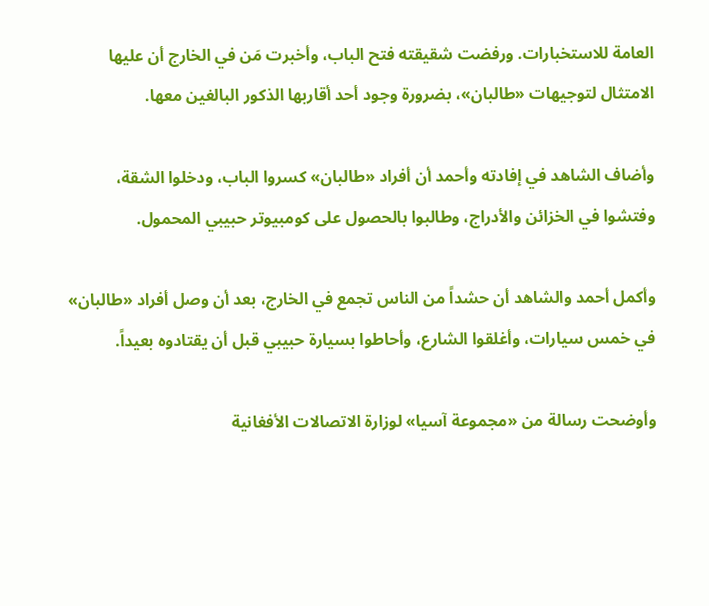العامة للاستخبارات. ورفضت شقيقته فتح الباب، وأخبرت مَن في الخارج أن عليها الامتثال لتوجيهات «طالبان»، بضرورة وجود أحد أقاربها الذكور البالغين معها.

وأضاف الشاهد في إفادته وأحمد أن أفراد «طالبان» كسروا الباب، ودخلوا الشقة، وفتشوا في الخزائن والأدراج، وطالبوا بالحصول على كومبيوتر حبيبي المحمول.

وأكمل أحمد والشاهد أن حشداً من الناس تجمع في الخارج، بعد أن وصل أفراد «طالبان» في خمس سيارات، وأغلقوا الشارع، وأحاطوا بسيارة حبيبي قبل أن يقتادوه بعيداً.

وأوضحت رسالة من «مجموعة آسيا» لوزارة الاتصالات الأفغانية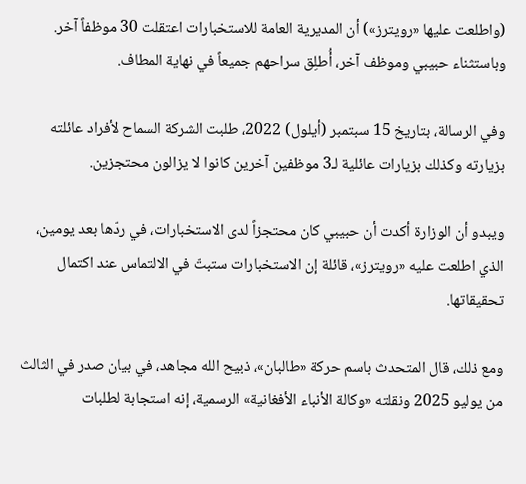(واطلعت عليها «رويترز») أن المديرية العامة للاستخبارات اعتقلت 30 موظفاً آخر. وباستثناء حبيبي وموظف آخر، أُطلِق سراحهم جميعاً في نهاية المطاف.

وفي الرسالة، بتاريخ 15 سبتمبر (أيلول) 2022، طلبت الشركة السماح لأفراد عائلته بزيارته وكذلك بزيارات عائلية لـ3 موظفين آخرين كانوا لا يزالون محتجزين.

ويبدو أن الوزارة أكدت أن حبيبي كان محتجزاً لدى الاستخبارات، في ردّها بعد يومين، الذي اطلعت عليه «رويترز»، قائلة إن الاستخبارات ستبتّ في الالتماس عند اكتمال تحقيقاتها.

ومع ذلك، قال المتحدث باسم حركة «طالبان»، ذبيح الله مجاهد، في بيان صدر في الثالث من يوليو 2025 ونقلته «وكالة الأنباء الأفغانية» الرسمية، إنه استجابة لطلبات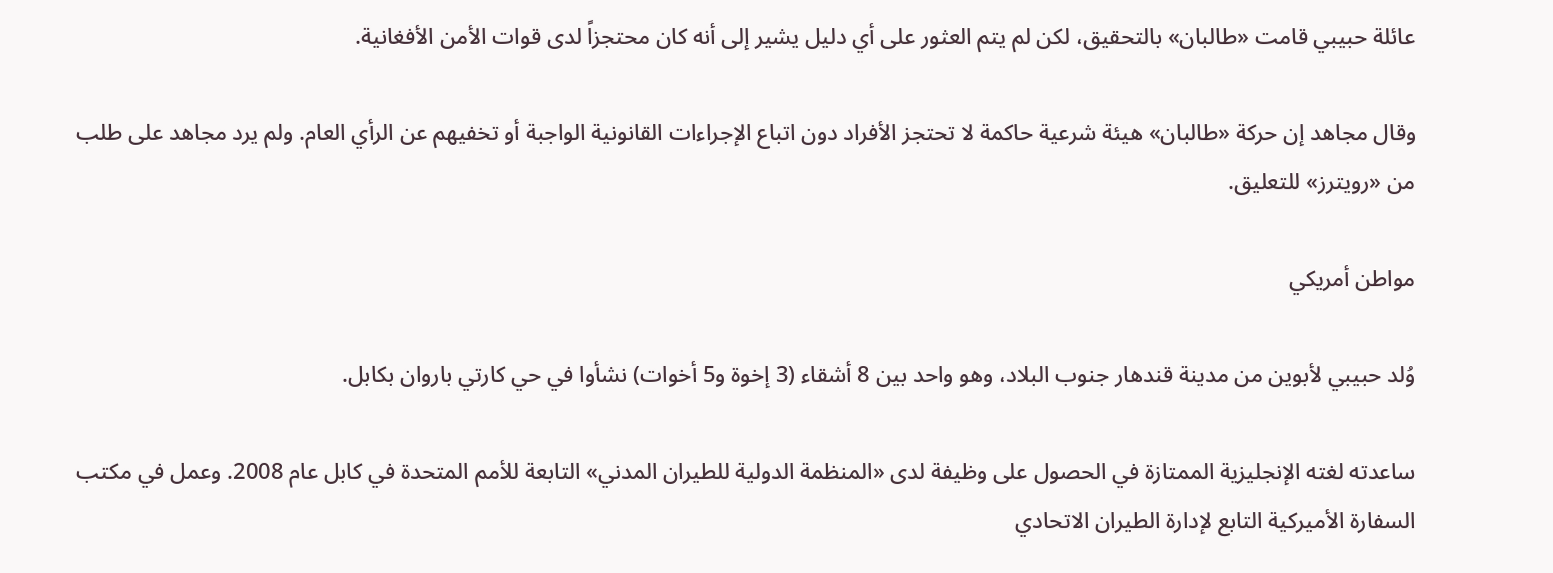عائلة حبيبي قامت «طالبان» بالتحقيق، لكن لم يتم العثور على أي دليل يشير إلى أنه كان محتجزاً لدى قوات الأمن الأفغانية.

وقال مجاهد إن حركة «طالبان» هيئة شرعية حاكمة لا تحتجز الأفراد دون اتباع الإجراءات القانونية الواجبة أو تخفيهم عن الرأي العام. ولم يرد مجاهد على طلب من «رويترز» للتعليق.

مواطن أمريكي

وُلد حبيبي لأبوين من مدينة قندهار جنوب البلاد، وهو واحد بين 8 أشقاء (3 إخوة و5 أخوات) نشأوا في حي كارتي باروان بكابل.

ساعدته لغته الإنجليزية الممتازة في الحصول على وظيفة لدى «المنظمة الدولية للطيران المدني» التابعة للأمم المتحدة في كابل عام 2008. وعمل في مكتب السفارة الأميركية التابع لإدارة الطيران الاتحادي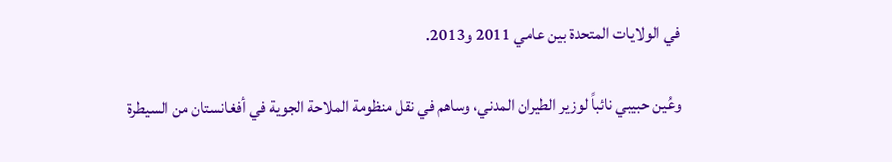في الولايات المتحدة بين عامي 2011 و2013.

وعُين حبيبي نائباً لوزير الطيران المدني، وساهم في نقل منظومة الملاحة الجوية في أفغانستان من السيطرة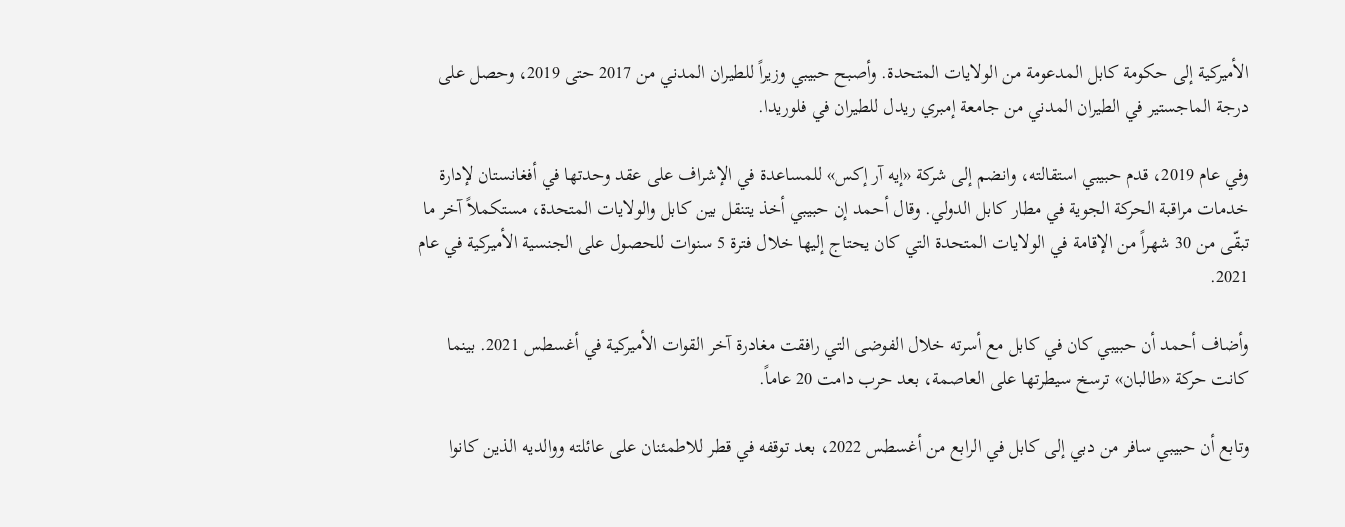الأميركية إلى حكومة كابل المدعومة من الولايات المتحدة. وأصبح حبيبي وزيراً للطيران المدني من 2017 حتى 2019، وحصل على درجة الماجستير في الطيران المدني من جامعة إمبري ريدل للطيران في فلوريدا.

وفي عام 2019، قدم حبيبي استقالته، وانضم إلى شركة «إيه آر إكس» للمساعدة في الإشراف على عقد وحدتها في أفغانستان لإدارة خدمات مراقبة الحركة الجوية في مطار كابل الدولي. وقال أحمد إن حبيبي أخذ يتنقل بين كابل والولايات المتحدة، مستكملاً آخر ما تبقّى من 30 شهراً من الإقامة في الولايات المتحدة التي كان يحتاج إليها خلال فترة 5 سنوات للحصول على الجنسية الأميركية في عام 2021.

وأضاف أحمد أن حبيبي كان في كابل مع أسرته خلال الفوضى التي رافقت مغادرة آخر القوات الأميركية في أغسطس 2021. بينما كانت حركة «طالبان» ترسخ سيطرتها على العاصمة، بعد حرب دامت 20 عاماً.

وتابع أن حبيبي سافر من دبي إلى كابل في الرابع من أغسطس 2022، بعد توقفه في قطر للاطمئنان على عائلته ووالديه الذين كانوا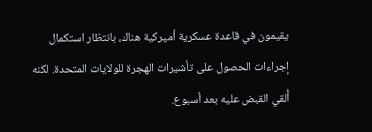يقيمون في قاعدة عسكرية أميركية هناك، بانتظار استكمال إجراءات الحصول على تأشيرات الهجرة للولايات المتحدة. لكنه أُلقي القبض عليه بعد أسبوع.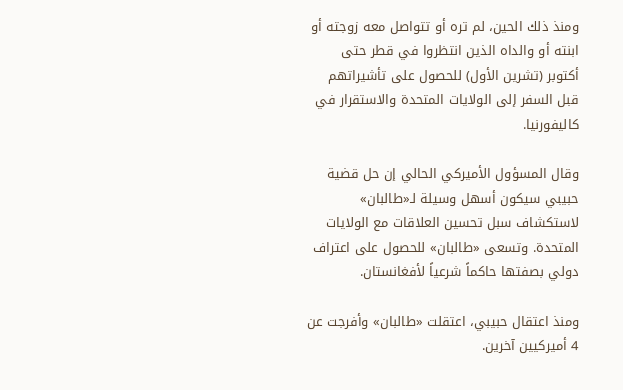ومنذ ذلك الحين، لم تره أو تتواصل معه زوجته أو ابنته أو والداه الذين انتظروا في قطر حتى أكتوبر (تشرين الأول) للحصول على تأشيراتهم قبل السفر إلى الولايات المتحدة والاستقرار في كاليفورنيا.

وقال المسؤول الأميركي الحالي إن حل قضية حبيبي سيكون أسهل وسيلة لـ«طالبان» لاستكشاف سبل تحسين العلاقات مع الولايات المتحدة. وتسعى «طالبان» للحصول على اعتراف دولي بصفتها حاكماً شرعياً لأفغانستان.

ومنذ اعتقال حبيبي، اعتقلت «طالبان» وأفرجت عن 4 أميركيين آخرين.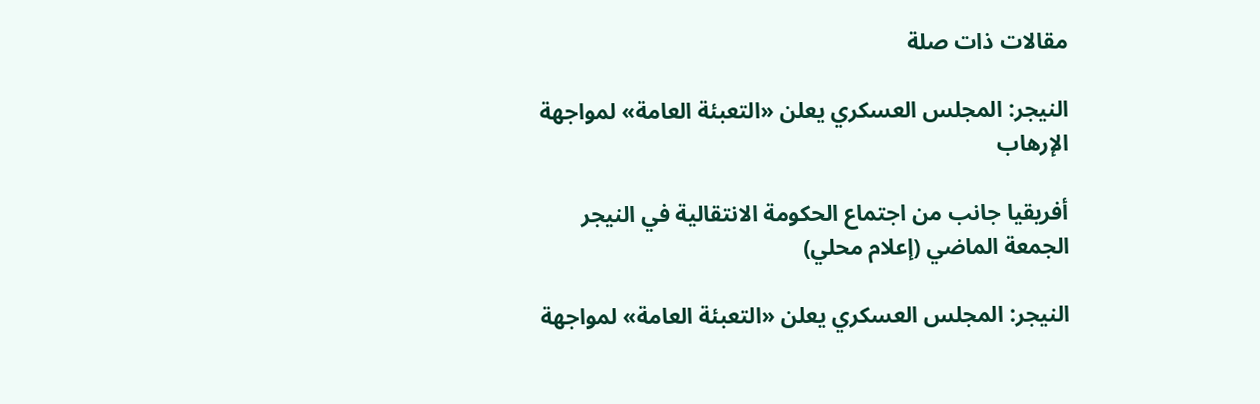مقالات ذات صلة

النيجر: المجلس العسكري يعلن «التعبئة العامة» لمواجهة الإرهاب

أفريقيا جانب من اجتماع الحكومة الانتقالية في النيجر الجمعة الماضي (إعلام محلي)

النيجر: المجلس العسكري يعلن «التعبئة العامة» لمواجهة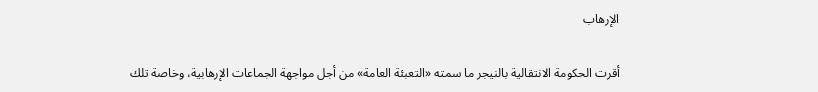الإرهاب

أقرت الحكومة الانتقالية بالنيجر ما سمته «التعبئة العامة» من أجل مواجهة الجماعات الإرهابية، وخاصة تلك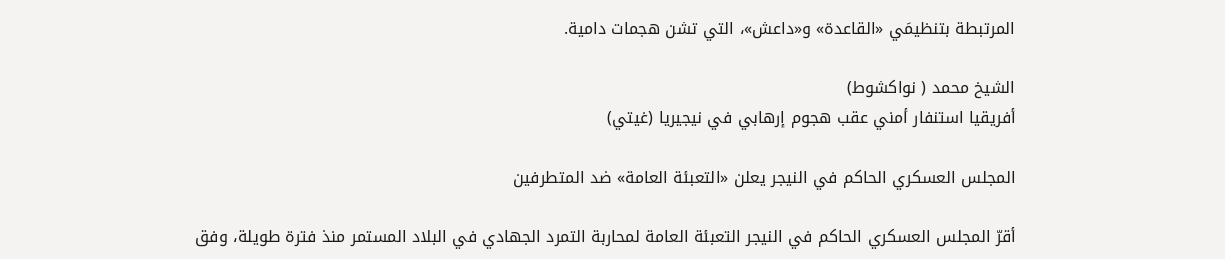المرتبطة بتنظيمَي «القاعدة» و«داعش»، التي تشن هجمات دامية.

الشيخ محمد ( نواكشوط)
أفريقيا استنفار أمني عقب هجوم إرهابي في نيجيريا (غيتي)

المجلس العسكري الحاكم في النيجر يعلن «التعبئة العامة» ضد المتطرفين

أقرّ المجلس العسكري الحاكم في النيجر التعبئة العامة لمحاربة التمرد الجهادي في البلاد المستمر منذ فترة طويلة، وفق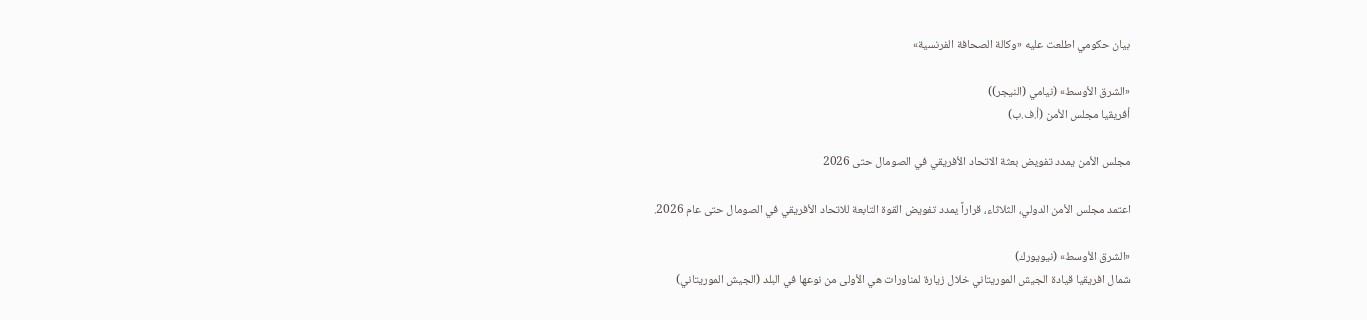بيان حكومي اطلعت عليه «وكالة الصحافة الفرنسية»

«الشرق الأوسط» (نيامي (النيجر))
أفريقيا مجلس الأمن (أ.ف.ب)

مجلس الأمن يمدد تفويض بعثة الاتحاد الأفريقي في الصومال حتى 2026

اعتمد مجلس الأمن الدولي، الثلاثاء، قراراً يمدد تفويض القوة التابعة للاتحاد الأفريقي في الصومال حتى عام 2026.

«الشرق الأوسط» (نيويورك)
شمال افريقيا قيادة الجيش الموريتاني خلال زيارة لمناورات هي الأولى من نوعها في البلد (الجيش الموريتاني)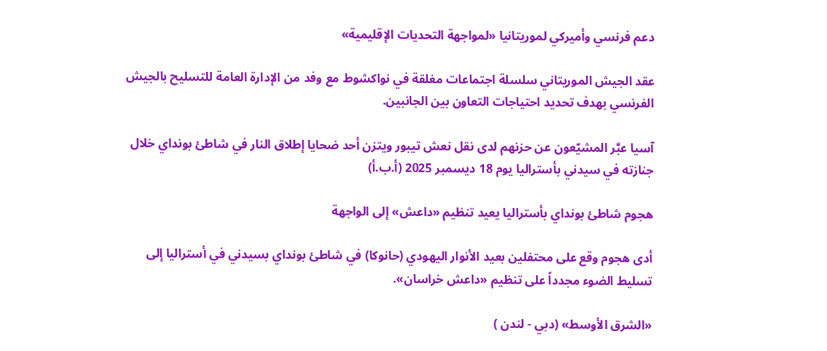دعم فرنسي وأميركي لموريتانيا «لمواجهة التحديات الإقليمية»

عقد الجيش الموريتاني سلسلة اجتماعات مغلقة في نواكشوط مع وفد من الإدارة العامة للتسليح بالجيش الفرنسي بهدف تحديد احتياجات التعاون بين الجانبين.

آسيا عبَّر المشيّعون عن حزنهم لدى نقل نعش تيبور ويتزن أحد ضحايا إطلاق النار في شاطئ بونداي خلال جنازته في سيدني بأستراليا يوم 18 ديسمبر 2025 (أ.ب.أ)

هجوم شاطئ بونداي بأستراليا يعيد تنظيم «داعش» إلى الواجهة

أدى هجوم وقع على محتفلين بعيد الأنوار اليهودي (حانوكا) في شاطئ بونداي بسيدني في أستراليا إلى تسليط الضوء مجدداً على تنظيم «داعش خراسان».

«الشرق الأوسط» (دبي - لندن )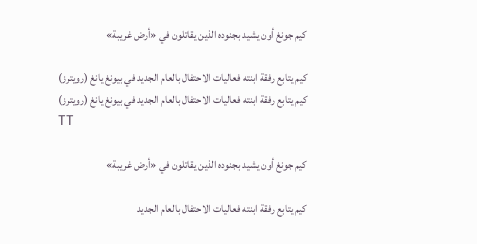كيم جونغ أون يشيد بجنوده الذين يقاتلون في «أرض غريبة»

كيم يتابع رفقة ابنته فعاليات الاحتفال بالعام الجديد في بيونغ يانغ (رويترز)
كيم يتابع رفقة ابنته فعاليات الاحتفال بالعام الجديد في بيونغ يانغ (رويترز)
TT

كيم جونغ أون يشيد بجنوده الذين يقاتلون في «أرض غريبة»

كيم يتابع رفقة ابنته فعاليات الاحتفال بالعام الجديد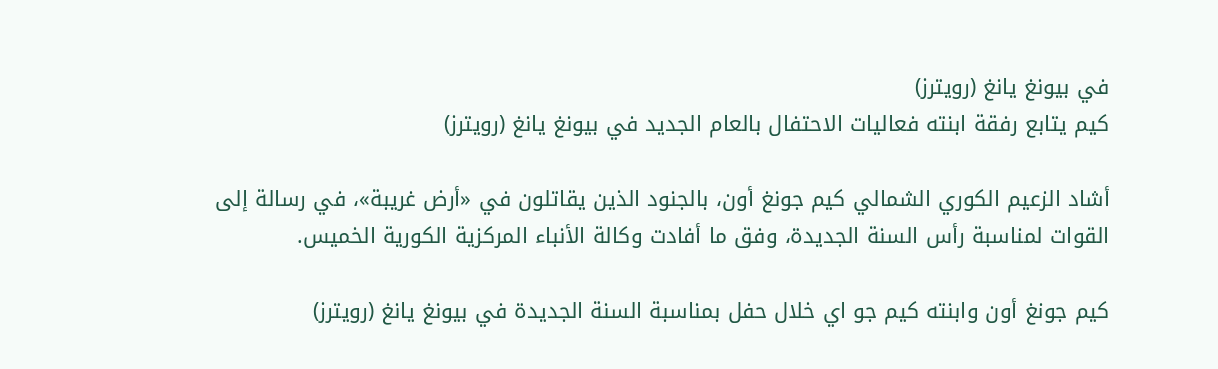في بيونغ يانغ (رويترز)
كيم يتابع رفقة ابنته فعاليات الاحتفال بالعام الجديد في بيونغ يانغ (رويترز)

أشاد الزعيم الكوري الشمالي كيم جونغ أون، بالجنود الذين يقاتلون في «أرض غريبة»، في رسالة إلى القوات لمناسبة رأس السنة الجديدة، وفق ما أفادت وكالة الأنباء المركزية الكورية الخميس.

كيم جونغ أون وابنته كيم جو اي خلال حفل بمناسبة السنة الجديدة في بيونغ يانغ (رويترز)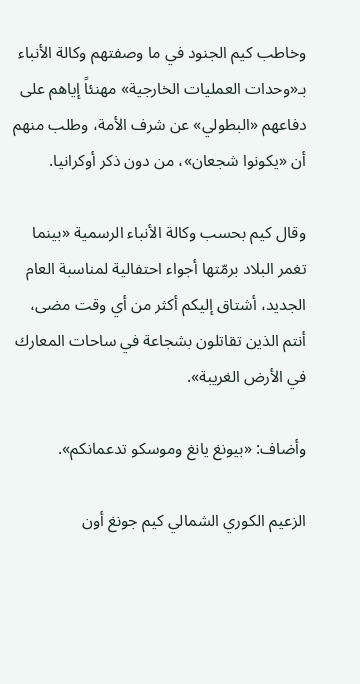وخاطب كيم الجنود في ما وصفتهم وكالة الأنباء بـ«وحدات العمليات الخارجية» مهنئاً إياهم على دفاعهم «البطولي» عن شرف الأمة، وطلب منهم أن «يكونوا شجعان»، من دون ذكر أوكرانيا.

وقال كيم بحسب وكالة الأنباء الرسمية «بينما تغمر البلاد برمّتها أجواء احتفالية لمناسبة العام الجديد، أشتاق إليكم أكثر من أي وقت مضى، أنتم الذين تقاتلون بشجاعة في ساحات المعارك في الأرض الغريبة».

وأضاف: «بيونغ يانغ وموسكو تدعمانكم».

الزعيم الكوري الشمالي كيم جونغ أون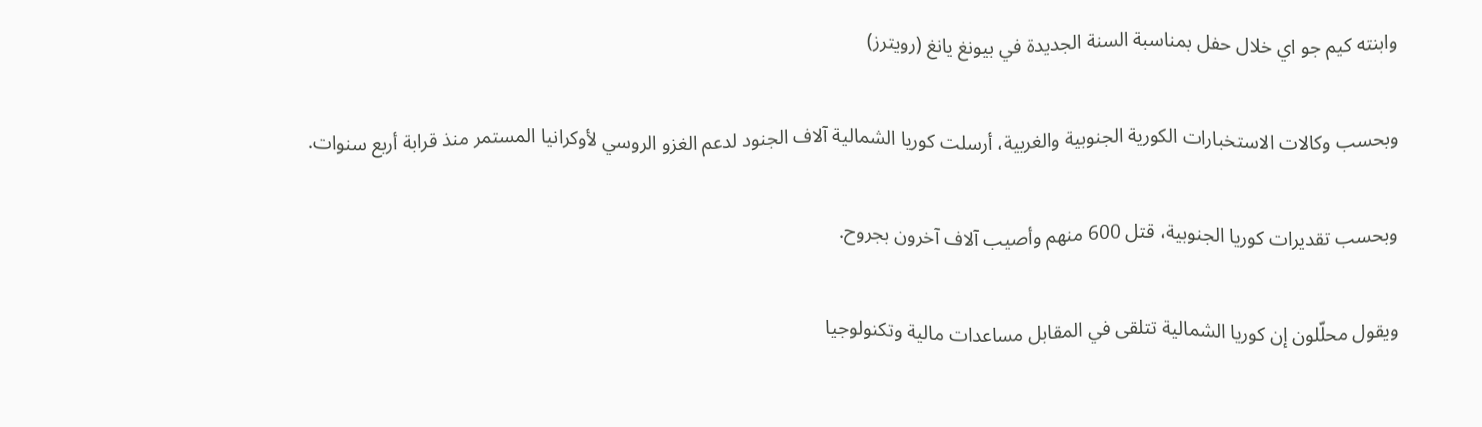وابنته كيم جو اي خلال حفل بمناسبة السنة الجديدة في بيونغ يانغ (رويترز)

وبحسب وكالات الاستخبارات الكورية الجنوبية والغربية، أرسلت كوريا الشمالية آلاف الجنود لدعم الغزو الروسي لأوكرانيا المستمر منذ قرابة أربع سنوات.

وبحسب تقديرات كوريا الجنوبية، قتل 600 منهم وأصيب آلاف آخرون بجروح.

ويقول محلّلون إن كوريا الشمالية تتلقى في المقابل مساعدات مالية وتكنولوجيا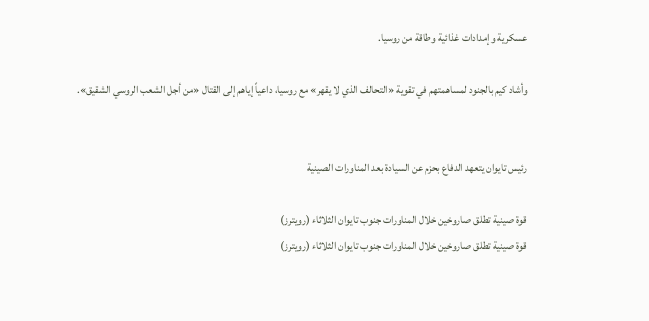عسكرية وإمدادات غذائية وطاقة من روسيا.

وأشاد كيم بالجنود لمساهمتهم في تقوية «التحالف الذي لا يقهر» مع روسيا، داعياً إياهم إلى القتال «من أجل الشعب الروسي الشقيق».


رئيس تايوان يتعهد الدفاع بحزم عن السيادة بعد المناورات الصينية

قوة صينية تطلق صاروخين خلال المناورات جنوب تايوان الثلاثاء (رويترز)
قوة صينية تطلق صاروخين خلال المناورات جنوب تايوان الثلاثاء (رويترز)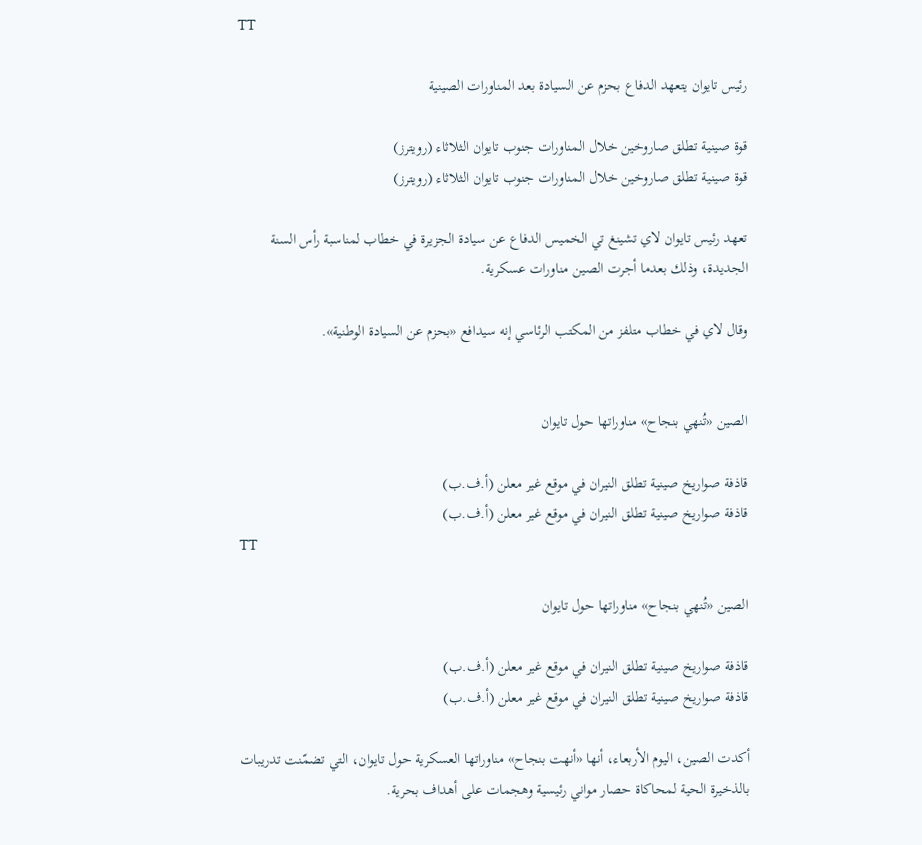TT

رئيس تايوان يتعهد الدفاع بحزم عن السيادة بعد المناورات الصينية

قوة صينية تطلق صاروخين خلال المناورات جنوب تايوان الثلاثاء (رويترز)
قوة صينية تطلق صاروخين خلال المناورات جنوب تايوان الثلاثاء (رويترز)

تعهد رئيس تايوان لاي تشينغ تي الخميس الدفاع عن سيادة الجزيرة في خطاب لمناسبة رأس السنة الجديدة، وذلك بعدما أجرت الصين مناورات عسكرية.

وقال لاي في خطاب متلفز من المكتب الرئاسي إنه سيدافع «بحزم عن السيادة الوطنية».


الصين «تُنهي بنجاح» مناوراتها حول تايوان

قاذفة صواريخ صينية تطلق النيران في موقع غير معلن (أ.ف.ب)
قاذفة صواريخ صينية تطلق النيران في موقع غير معلن (أ.ف.ب)
TT

الصين «تُنهي بنجاح» مناوراتها حول تايوان

قاذفة صواريخ صينية تطلق النيران في موقع غير معلن (أ.ف.ب)
قاذفة صواريخ صينية تطلق النيران في موقع غير معلن (أ.ف.ب)

أكدت الصين، اليوم الأربعاء، أنها «أنهت بنجاح» مناوراتها العسكرية حول تايوان، التي تضمّنت تدريبات بالذخيرة الحية لمحاكاة حصار مواني رئيسية وهجمات على أهداف بحرية.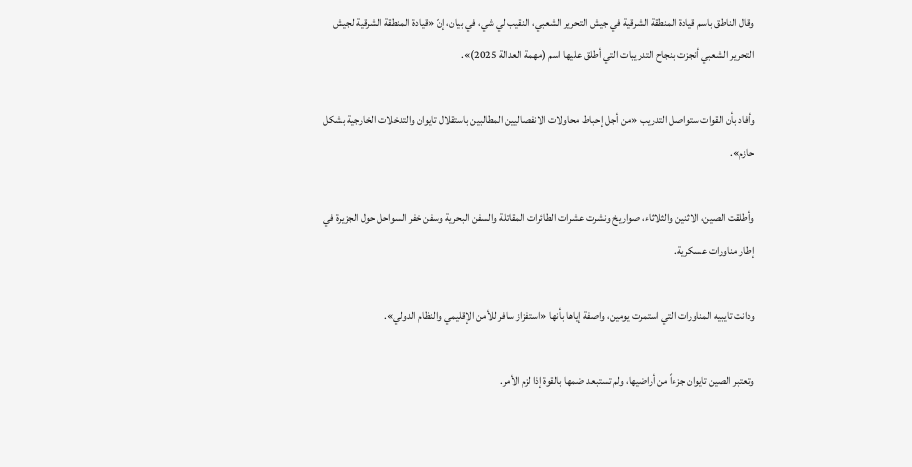وقال الناطق باسم قيادة المنطقة الشرقية في جيش التحرير الشعبي، النقيب لي شي، في بيان، إنّ «قيادة المنطقة الشرقية لجيش التحرير الشعبي أنجزت بنجاح التدريبات التي أطلق عليها اسم (مهمة العدالة 2025)».

وأفاد بأن القوات ستواصل التدريب «من أجل إحباط محاولات الانفصاليين المطالبين باستقلال تايوان والتدخلات الخارجية بشكل حازم».

وأطلقت الصين، الاثنين والثلاثاء، صواريخ ونشرت عشرات الطائرات المقاتلة والسفن البحرية وسفن خفر السواحل حول الجزيرة في إطار مناورات عسكرية.

ودانت تايبيه المناورات التي استمرت يومين، واصفة إياها بأنها «استفزاز سافر للأمن الإقليمي والنظام الدولي».

وتعتبر الصين تايوان جزءاً من أراضيها، ولم تستبعد ضمها بالقوة إذا لزم الأمر.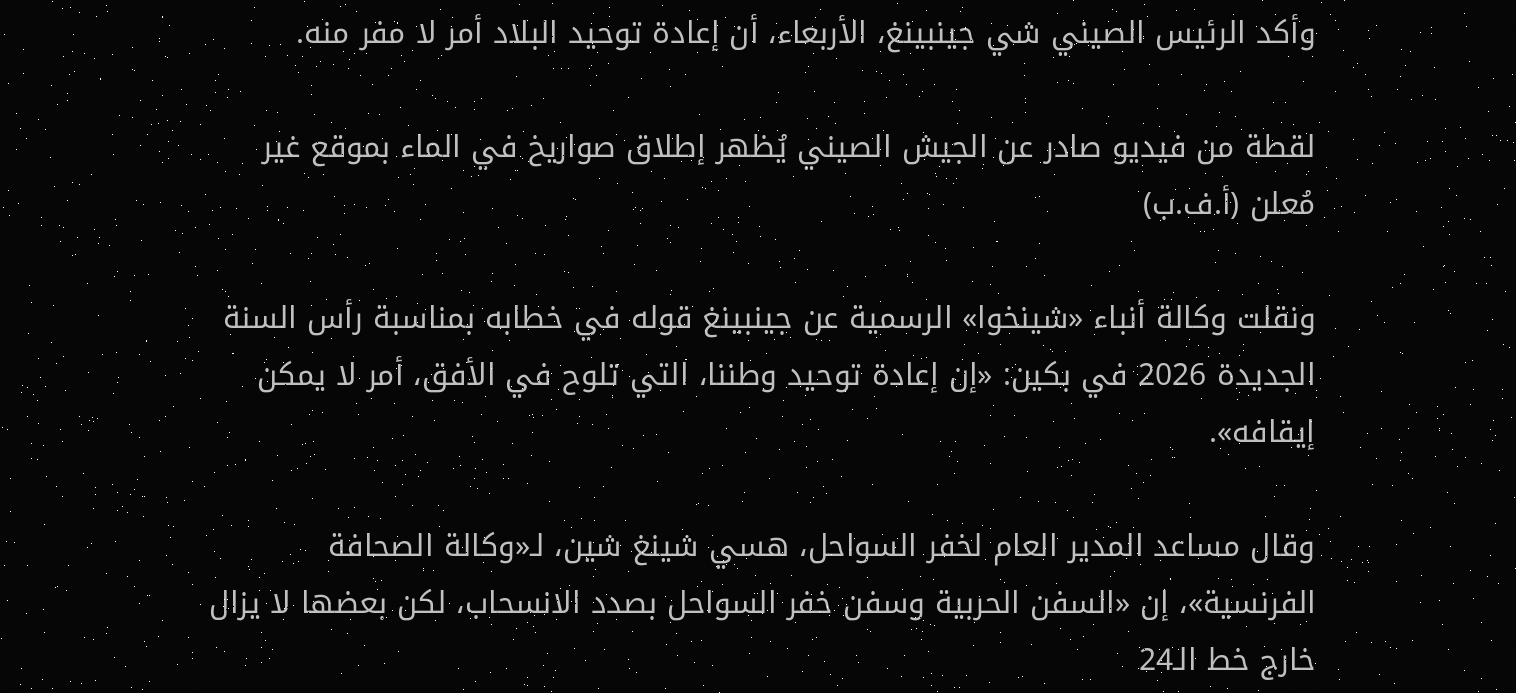وأكد الرئيس الصيني شي جينبينغ، الأربعاء، أن إعادة توحيد البلاد أمر لا مفر منه.

لقطة من فيديو صادر عن الجيش الصيني يُظهر إطلاق صواريخ في الماء بموقع غير مُعلن (أ.ف.ب)

ونقلت وكالة أنباء «شينخوا» الرسمية عن جينبينغ قوله في خطابه بمناسبة رأس السنة الجديدة 2026 في بكين: «إن إعادة توحيد وطننا، التي تلوح في الأفق، أمر لا يمكن إيقافه».

وقال مساعد المدير العام لخفر السواحل، هسي شينغ شين، لـ«وكالة الصحافة الفرنسية»، إن «السفن الحربية وسفن خفر السواحل بصدد الانسحاب، لكن بعضها لا يزال خارج خط الـ24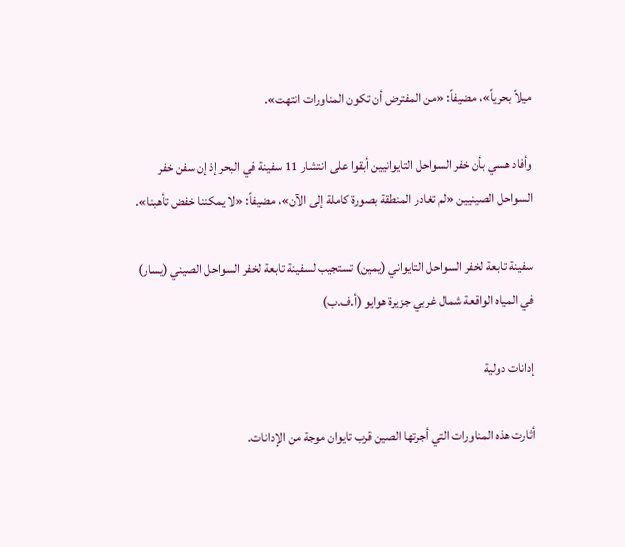ميلاً بحرياً»، مضيفاً: «من المفترض أن تكون المناورات انتهت».

وأفاد هسي بأن خفر السواحل التايوانيين أبقوا على انتشار 11 سفينة في البحر إذ إن سفن خفر السواحل الصينيين «لم تغادر المنطقة بصورة كاملة إلى الآن»، مضيفاً: «لا يمكننا خفض تأهبنا».

سفينة تابعة لخفر السواحل التايواني (يمين) تستجيب لسفينة تابعة لخفر السواحل الصيني (يسار) في المياه الواقعة شمال غربي جزيرة هوايو (أ.ف.ب)

إدانات دولية

أثارت هذه المناورات التي أجرتها الصين قرب تايوان موجة من الإدانات.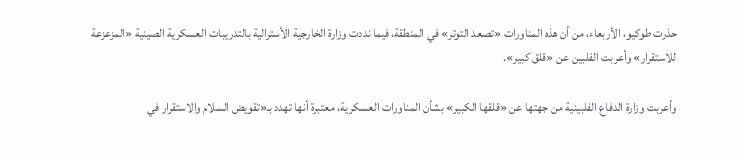حذرت طوكيو، الأربعاء، من أن هذه المناورات «تصعد التوتر» في المنطقة، فيما نددت وزارة الخارجية الأسترالية بالتدريبات العسكرية الصينية «المزعزعة للاستقرار» وأعربت الفلبين عن «قلق كبير».

وأعربت وزارة الدفاع الفلبينية من جهتها عن «قلقها الكبير» بشأن المناورات العسكرية، معتبرة أنها تهدد بـ«تقويض السلام والاستقرار في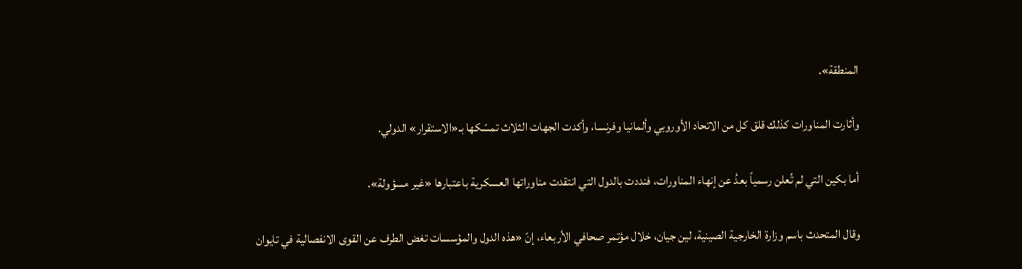المنطقة».

وأثارت المناورات كذلك قلق كل من الاتحاد الأوروبي وألمانيا وفرنسا، وأكدت الجهات الثلاث تمسّكها بـ«الاستقرار» الدولي.

أما بكين التي لم تُعلن رسمياً بعدُ عن إنهاء المناورات، فنددت بالدول التي انتقدت مناوراتها العسكرية باعتبارها «غير مسؤولة».

وقال المتحدث باسم وزارة الخارجية الصينية، لين جيان، خلال مؤتمر صحافي الأربعاء، إنّ «هذه الدول والمؤسسات تغض الطرف عن القوى الانفصالية في تايوان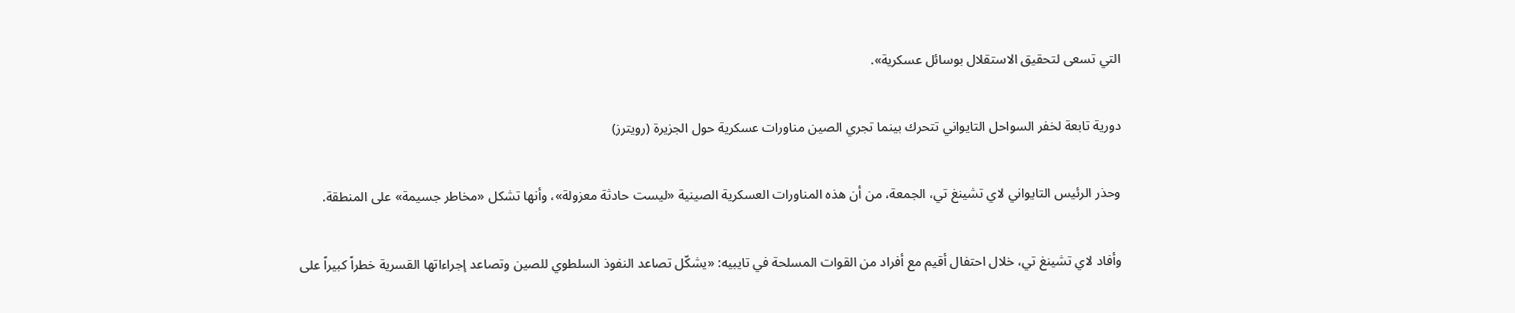التي تسعى لتحقيق الاستقلال بوسائل عسكرية».

دورية تابعة لخفر السواحل التايواني تتحرك بينما تجري الصين مناورات عسكرية حول الجزيرة (رويترز)

وحذر الرئيس التايواني لاي تشينغ تي، الجمعة، من أن هذه المناورات العسكرية الصينية «ليست حادثة معزولة»، وأنها تشكل «مخاطر جسيمة» على المنطقة.

وأفاد لاي تشينغ تي، خلال احتفال أقيم مع أفراد من القوات المسلحة في تايبيه: «يشكّل تصاعد النفوذ السلطوي للصين وتصاعد إجراءاتها القسرية خطراً كبيراً على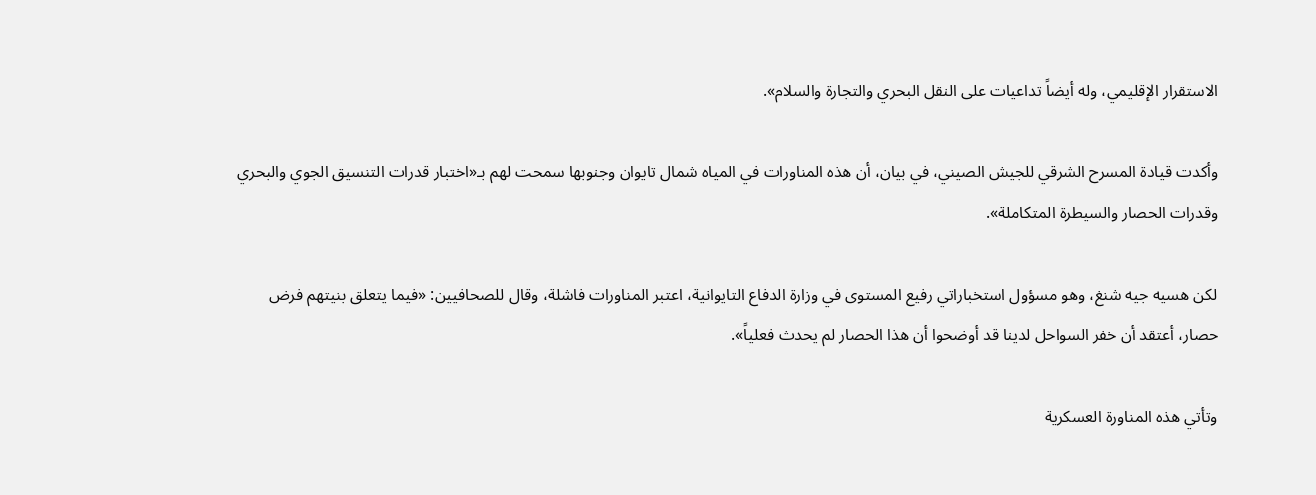الاستقرار الإقليمي، وله أيضاً تداعيات على النقل البحري والتجارة والسلام».

وأكدت قيادة المسرح الشرقي للجيش الصيني، في بيان، أن هذه المناورات في المياه شمال تايوان وجنوبها سمحت لهم بـ«اختبار قدرات التنسيق الجوي والبحري وقدرات الحصار والسيطرة المتكاملة».

لكن هسيه جيه شنغ، وهو مسؤول استخباراتي رفيع المستوى في وزارة الدفاع التايوانية، اعتبر المناورات فاشلة، وقال للصحافيين: «فيما يتعلق بنيتهم فرض حصار، أعتقد أن خفر السواحل لدينا قد أوضحوا أن هذا الحصار لم يحدث فعلياً».

وتأتي هذه المناورة العسكرية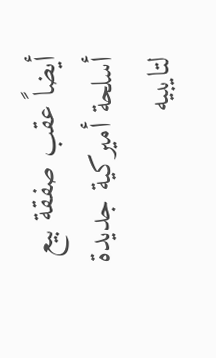أيضاً عقب صفقة بيع أسلحة أميركية جديدة لتايبيه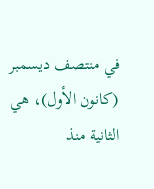في منتصف ديسمبر (كانون الأول)، هي الثانية منذ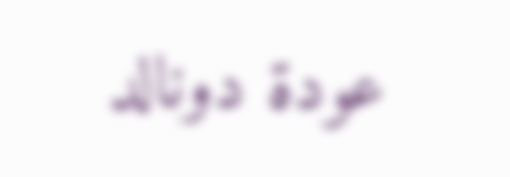عودة دونالد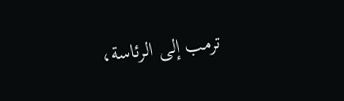ترمب إلى الرئاسة،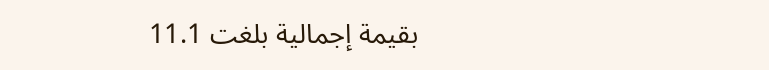بقيمة إجمالية بلغت 11.1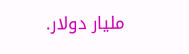مليار دولار.